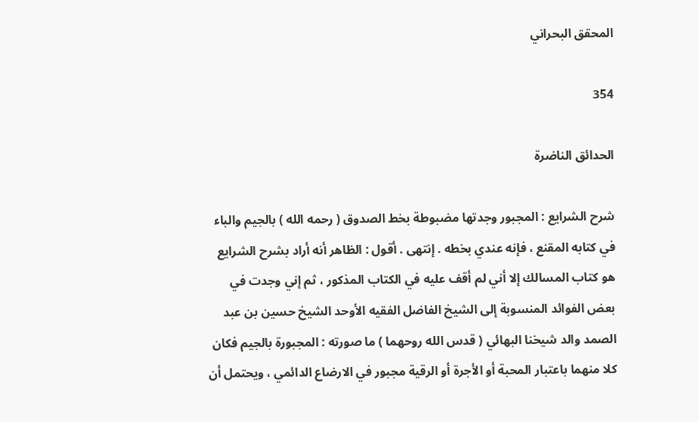المحقق البحراني

354

الحدائق الناضرة

شرح الشرايع : المجبور وجدتها مضبوطة بخط الصدوق ( رحمه الله ) بالجيم والباء في كتابه المقنع ، فإنه عندي بخطه . إنتهى . أقول : الظاهر أنه أراد بشرح الشرايع هو كتاب المسالك إلا أني لم أقف عليه في الكتاب المذكور ، ثم إني وجدت في بعض الفوائد المنسوبة إلى الشيخ الفاضل الفقيه الأوحد الشيخ حسين بن عبد الصمد والد شيخنا البهائي ( قدس الله روحهما ) ما صورته : المجبورة بالجيم فكان كلا منهما باعتبار المحبة أو الأجرة أو الرقية مجبور في الارضاع الدائمي ، ويحتمل أن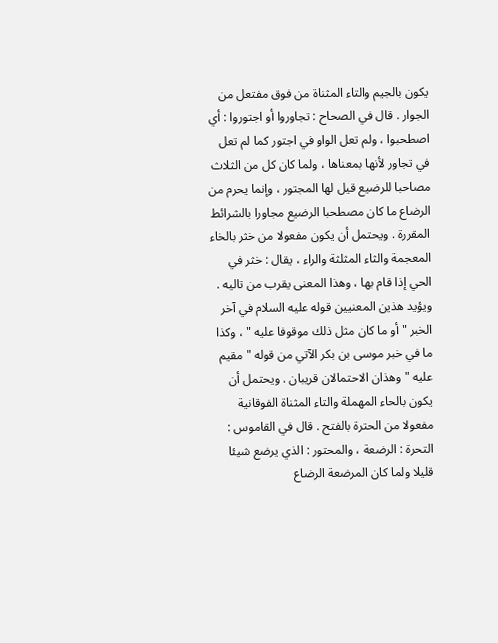يكون بالجيم والتاء المثناة من فوق مفتعل من الجوار . قال في الصحاح : تجاوروا أو اجتوروا : أي اصطحبوا ، ولم تعل الواو في اجتور كما لم تعل في تجاور لأنها بمعناها ، ولما كان كل من الثلاث مصاحبا للرضيع قيل لها المجتور ، وإنما يحرم من الرضاع ما كان مصطحبا الرضيع مجاورا بالشرائط المقررة . ويحتمل أن يكون مفعولا من خثر بالخاء المعجمة والثاء المثلثة والراء ، يقال : خثر في الحي إذا قام بها ، وهذا المعنى يقرب من تاليه . ويؤيد هذين المعنيين قوله عليه السلام في آخر الخبر " أو ما كان مثل ذلك موقوفا عليه " ، وكذا ما في خبر موسى بن بكر الآتي من قوله " مقيم عليه " وهذان الاحتمالان قريبان . ويحتمل أن يكون بالحاء المهملة والتاء المثناة الفوقانية مفعولا من الحترة بالفتح . قال في القاموس : التحرة : الرضعة ، والمحتور : الذي يرضع شيئا قليلا ولما كان المرضعة الرضاع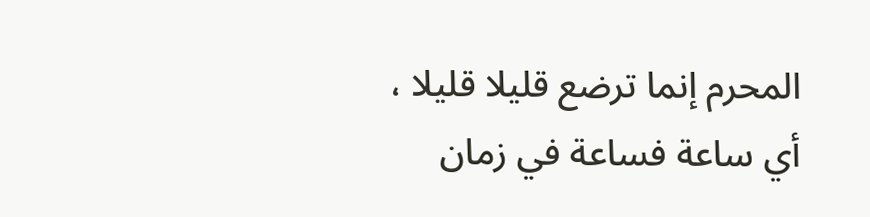المحرم إنما ترضع قليلا قليلا ، أي ساعة فساعة في زمان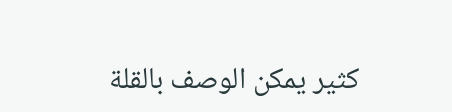كثير يمكن الوصف بالقلة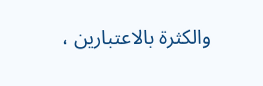والكثرة بالاعتبارين ،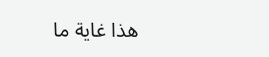هذا غاية ما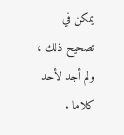يمكن في تصحيح ذلك ، ولم أجد لأحد كلاما .